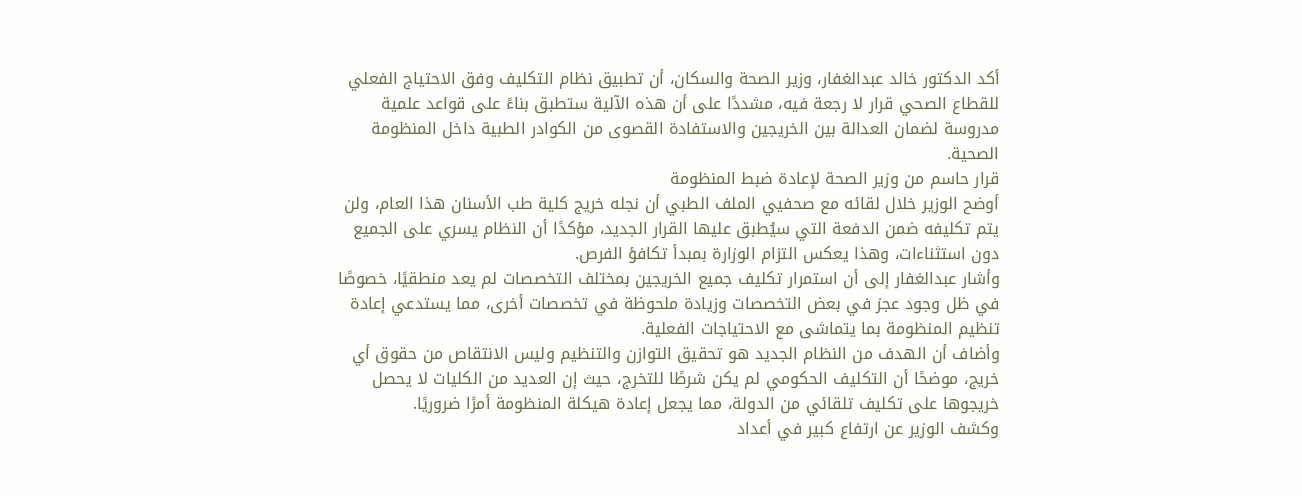أكد الدكتور خالد عبدالغفار، وزير الصحة والسكان، أن تطبيق نظام التكليف وفق الاحتياج الفعلي للقطاع الصحي قرار لا رجعة فيه، مشددًا على أن هذه الآلية ستطبق بناءً على قواعد علمية مدروسة لضمان العدالة بين الخريجين والاستفادة القصوى من الكوادر الطبية داخل المنظومة الصحية.
قرار حاسم من وزير الصحة لإعادة ضبط المنظومة
أوضح الوزير خلال لقائه مع صحفيي الملف الطبي أن نجله خريج كلية طب الأسنان هذا العام، ولن يتم تكليفه ضمن الدفعة التي سيُطبق عليها القرار الجديد، مؤكدًا أن النظام يسري على الجميع دون استثناءات، وهذا يعكس التزام الوزارة بمبدأ تكافؤ الفرص.
وأشار عبدالغفار إلى أن استمرار تكليف جميع الخريجين بمختلف التخصصات لم يعد منطقيًا، خصوصًا في ظل وجود عجز في بعض التخصصات وزيادة ملحوظة في تخصصات أخرى، مما يستدعي إعادة تنظيم المنظومة بما يتماشى مع الاحتياجات الفعلية.
وأضاف أن الهدف من النظام الجديد هو تحقيق التوازن والتنظيم وليس الانتقاص من حقوق أي خريج، موضحًا أن التكليف الحكومي لم يكن شرطًا للتخرج، حيث إن العديد من الكليات لا يحصل خريجوها على تكليف تلقائي من الدولة، مما يجعل إعادة هيكلة المنظومة أمرًا ضروريًا.
وكشف الوزير عن ارتفاع كبير في أعداد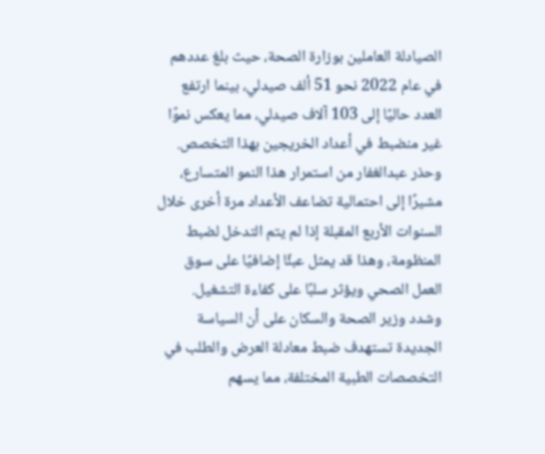الصيادلة العاملين بوزارة الصحة، حيث بلغ عددهم في عام 2022 نحو 51 ألف صيدلي، بينما ارتفع العدد حاليًا إلى 103 آلاف صيدلي، مما يعكس نموًا غير منضبط في أعداد الخريجين بهذا التخصص.
وحذر عبدالغفار من استمرار هذا النمو المتسارع، مشيرًا إلى احتمالية تضاعف الأعداد مرة أخرى خلال السنوات الأربع المقبلة إذا لم يتم التدخل لضبط المنظومة، وهذا قد يمثل عبئًا إضافيًا على سوق العمل الصحي ويؤثر سلبًا على كفاءة التشغيل.
وشدد وزير الصحة والسكان على أن السياسة الجديدة تستهدف ضبط معادلة العرض والطلب في التخصصات الطبية المختلفة، مما يسهم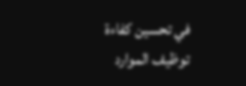في تحسين كفاءة توظيف الموارد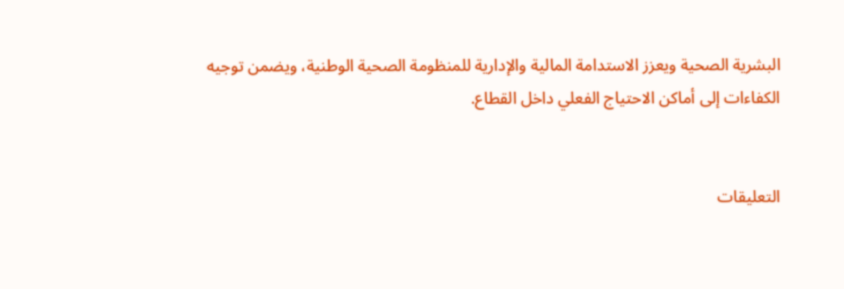البشرية الصحية ويعزز الاستدامة المالية والإدارية للمنظومة الصحية الوطنية، ويضمن توجيه الكفاءات إلى أماكن الاحتياج الفعلي داخل القطاع.


التعليقات